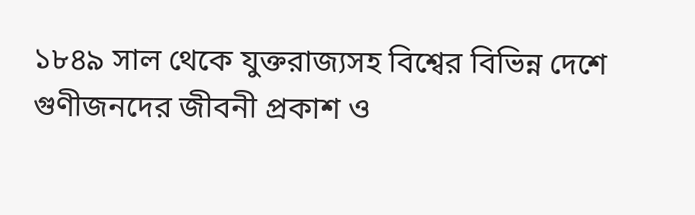১৮৪৯ সাল থেকে যুক্তরাজ্যসহ বিশ্বের বিভিন্ন দেশে গুণীজনদের জীবনী প্রকাশ ও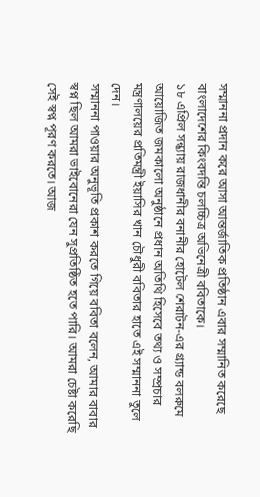সম্মাননা প্রদান করে আসা আন্তর্জাতিক প্রতিষ্ঠান এবার সম্মানিত করেছে বাংলাদেশের কিংবদন্তি চলচ্চিত্র অভিনেত্রী ববিতাকে।
১৮ এপ্রিল সন্ধ্যায় রাজধানীর বনানীর হোটেল শেরাটন-এর গ্র্যান্ড বলরুমে আয়োজিত জমকালো অনুষ্ঠানে প্রধান অতিথি হিসেবে তথ্য ও সম্প্রচার মন্ত্রণালয়ের প্রতিমন্ত্রী ইয়াসির খান চৌধুরী ববিতার হাতে এই সম্মাননা তুলে দেন।
সম্মাননা পাওয়ার অনুভূতি প্রকাশ করতে গিয়ে ববিতা বলেন, আমার বাবার স্বপ্ন ছিল আমরা ভাইবোনেরা যেন সুপ্রতিষ্ঠিত হতে পারি। আমরা চেষ্টা করেছি সেই স্বপ্ন পূরণ করতে। আজ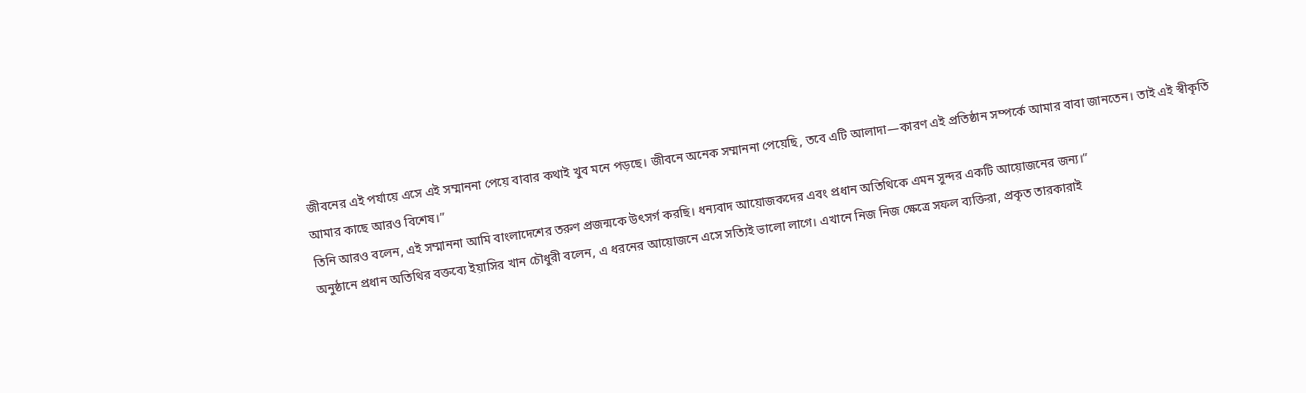জীবনের এই পর্যায়ে এসে এই সম্মাননা পেয়ে বাবার কথাই খুব মনে পড়ছে। জীবনে অনেক সম্মাননা পেয়েছি, তবে এটি আলাদা—কারণ এই প্রতিষ্ঠান সম্পর্কে আমার বাবা জানতেন। তাই এই স্বীকৃতি আমার কাছে আরও বিশেষ।”
তিনি আরও বলেন, এই সম্মাননা আমি বাংলাদেশের তরুণ প্রজন্মকে উৎসর্গ করছি। ধন্যবাদ আয়োজকদের এবং প্রধান অতিথিকে এমন সুন্দর একটি আয়োজনের জন্য।”
অনুষ্ঠানে প্রধান অতিথির বক্তব্যে ইয়াসির খান চৌধুরী বলেন, এ ধরনের আয়োজনে এসে সত্যিই ভালো লাগে। এখানে নিজ নিজ ক্ষেত্রে সফল ব্যক্তিরা, প্রকৃত তারকারাই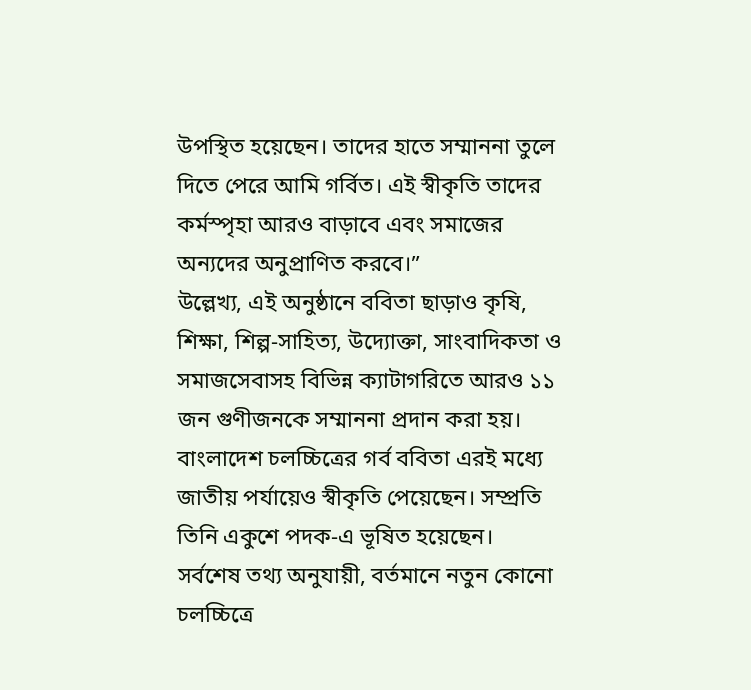উপস্থিত হয়েছেন। তাদের হাতে সম্মাননা তুলে দিতে পেরে আমি গর্বিত। এই স্বীকৃতি তাদের কর্মস্পৃহা আরও বাড়াবে এবং সমাজের অন্যদের অনুপ্রাণিত করবে।”
উল্লেখ্য, এই অনুষ্ঠানে ববিতা ছাড়াও কৃষি, শিক্ষা, শিল্প-সাহিত্য, উদ্যোক্তা, সাংবাদিকতা ও সমাজসেবাসহ বিভিন্ন ক্যাটাগরিতে আরও ১১ জন গুণীজনকে সম্মাননা প্রদান করা হয়। বাংলাদেশ চলচ্চিত্রের গর্ব ববিতা এরই মধ্যে জাতীয় পর্যায়েও স্বীকৃতি পেয়েছেন। সম্প্রতি তিনি একুশে পদক-এ ভূষিত হয়েছেন।
সর্বশেষ তথ্য অনুযায়ী, বর্তমানে নতুন কোনো চলচ্চিত্রে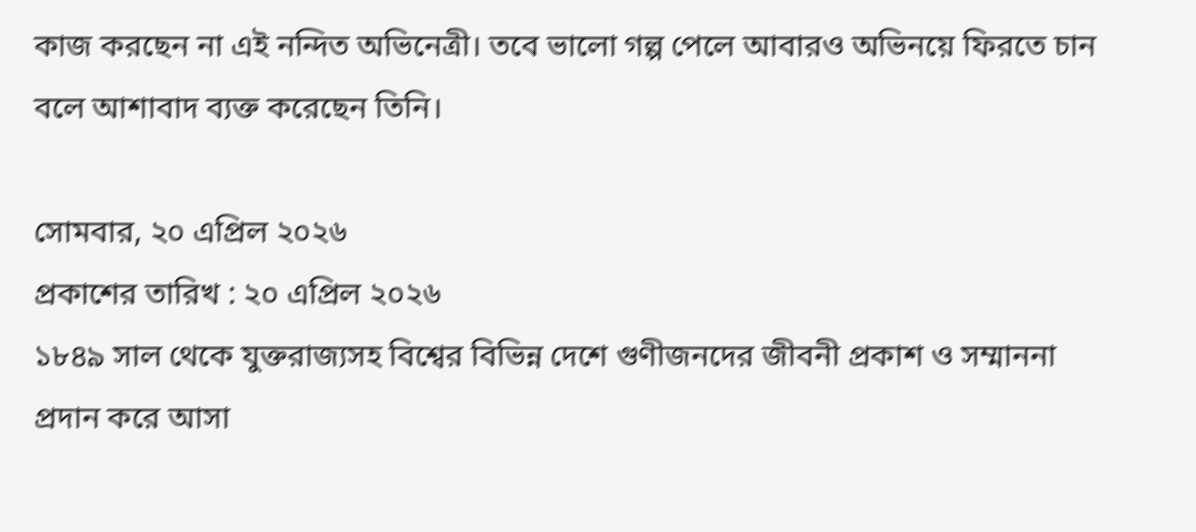কাজ করছেন না এই নন্দিত অভিনেত্রী। তবে ভালো গল্প পেলে আবারও অভিনয়ে ফিরতে চান বলে আশাবাদ ব্যক্ত করেছেন তিনি।

সোমবার, ২০ এপ্রিল ২০২৬
প্রকাশের তারিখ : ২০ এপ্রিল ২০২৬
১৮৪৯ সাল থেকে যুক্তরাজ্যসহ বিশ্বের বিভিন্ন দেশে গুণীজনদের জীবনী প্রকাশ ও সম্মাননা প্রদান করে আসা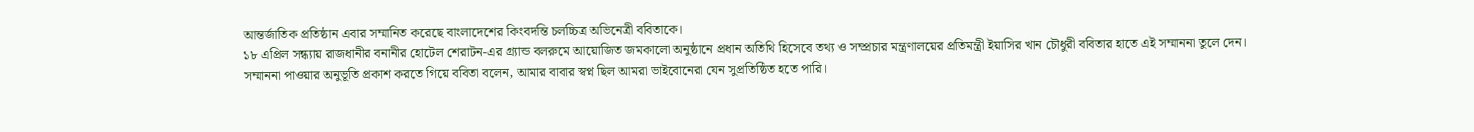আন্তর্জাতিক প্রতিষ্ঠান এবার সম্মানিত করেছে বাংলাদেশের কিংবদন্তি চলচ্চিত্র অভিনেত্রী ববিতাকে।
১৮ এপ্রিল সন্ধ্যায় রাজধানীর বনানীর হোটেল শেরাটন-এর গ্র্যান্ড বলরুমে আয়োজিত জমকালো অনুষ্ঠানে প্রধান অতিথি হিসেবে তথ্য ও সম্প্রচার মন্ত্রণালয়ের প্রতিমন্ত্রী ইয়াসির খান চৌধুরী ববিতার হাতে এই সম্মাননা তুলে দেন।
সম্মাননা পাওয়ার অনুভূতি প্রকাশ করতে গিয়ে ববিতা বলেন, আমার বাবার স্বপ্ন ছিল আমরা ভাইবোনেরা যেন সুপ্রতিষ্ঠিত হতে পারি।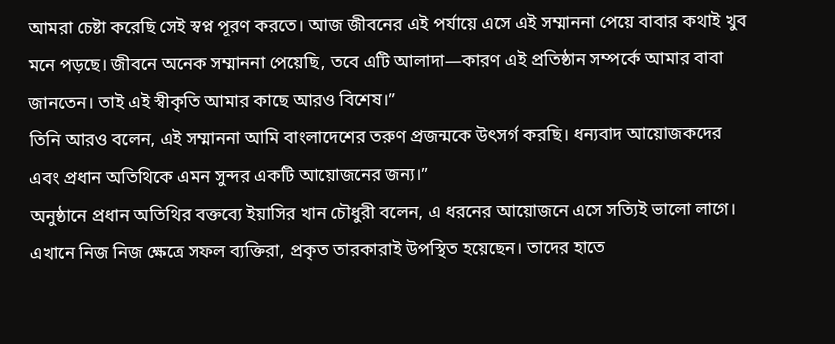আমরা চেষ্টা করেছি সেই স্বপ্ন পূরণ করতে। আজ জীবনের এই পর্যায়ে এসে এই সম্মাননা পেয়ে বাবার কথাই খুব মনে পড়ছে। জীবনে অনেক সম্মাননা পেয়েছি, তবে এটি আলাদা—কারণ এই প্রতিষ্ঠান সম্পর্কে আমার বাবা জানতেন। তাই এই স্বীকৃতি আমার কাছে আরও বিশেষ।”
তিনি আরও বলেন, এই সম্মাননা আমি বাংলাদেশের তরুণ প্রজন্মকে উৎসর্গ করছি। ধন্যবাদ আয়োজকদের এবং প্রধান অতিথিকে এমন সুন্দর একটি আয়োজনের জন্য।”
অনুষ্ঠানে প্রধান অতিথির বক্তব্যে ইয়াসির খান চৌধুরী বলেন, এ ধরনের আয়োজনে এসে সত্যিই ভালো লাগে। এখানে নিজ নিজ ক্ষেত্রে সফল ব্যক্তিরা, প্রকৃত তারকারাই উপস্থিত হয়েছেন। তাদের হাতে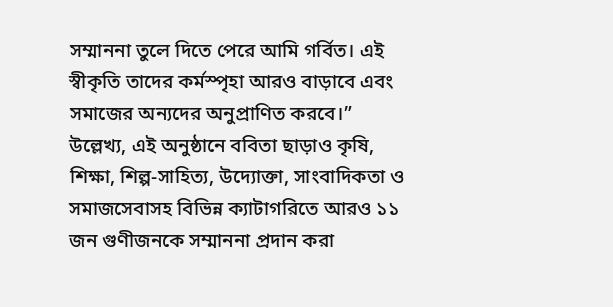সম্মাননা তুলে দিতে পেরে আমি গর্বিত। এই স্বীকৃতি তাদের কর্মস্পৃহা আরও বাড়াবে এবং সমাজের অন্যদের অনুপ্রাণিত করবে।”
উল্লেখ্য, এই অনুষ্ঠানে ববিতা ছাড়াও কৃষি, শিক্ষা, শিল্প-সাহিত্য, উদ্যোক্তা, সাংবাদিকতা ও সমাজসেবাসহ বিভিন্ন ক্যাটাগরিতে আরও ১১ জন গুণীজনকে সম্মাননা প্রদান করা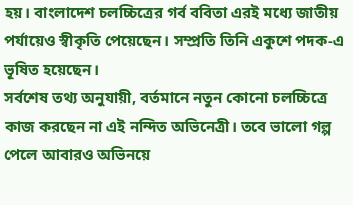হয়। বাংলাদেশ চলচ্চিত্রের গর্ব ববিতা এরই মধ্যে জাতীয় পর্যায়েও স্বীকৃতি পেয়েছেন। সম্প্রতি তিনি একুশে পদক-এ ভূষিত হয়েছেন।
সর্বশেষ তথ্য অনুযায়ী, বর্তমানে নতুন কোনো চলচ্চিত্রে কাজ করছেন না এই নন্দিত অভিনেত্রী। তবে ভালো গল্প পেলে আবারও অভিনয়ে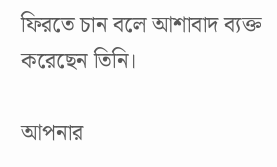ফিরতে চান বলে আশাবাদ ব্যক্ত করেছেন তিনি।

আপনার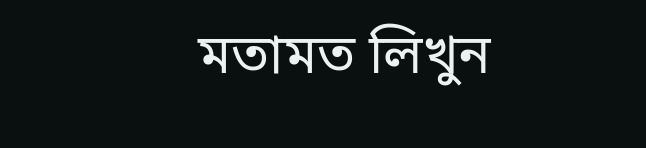মতামত লিখুন